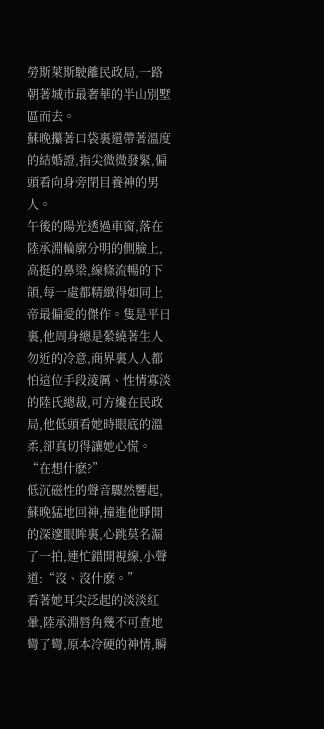勞斯萊斯駛離民政局,一路朝著城市最奢華的半山別墅區而去。
蘇晚攥著口袋裏還帶著溫度的結婚證,指尖微微發緊,偏頭看向身旁閉目養神的男人。
午後的陽光透過車窗,落在陸承淵輪廓分明的側臉上,高挺的鼻梁,線條流暢的下頜,每一處都精緻得如同上帝最偏愛的傑作。隻是平日裏,他周身總是縈繞著生人勿近的冷意,商界裏人人都怕這位手段淩厲、性情寡淡的陸氏總裁,可方纔在民政局,他低頭看她時眼底的溫柔,卻真切得讓她心慌。
“在想什麽?”
低沉磁性的聲音驟然響起,蘇晚猛地回神,撞進他睜開的深邃眼眸裏,心跳莫名漏了一拍,連忙錯開視線,小聲道:“沒、沒什麽。”
看著她耳尖泛起的淡淡紅暈,陸承淵唇角幾不可查地彎了彎,原本冷硬的神情,瞬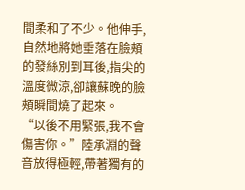間柔和了不少。他伸手,自然地將她垂落在臉頰的發絲別到耳後,指尖的溫度微涼,卻讓蘇晚的臉頰瞬間燒了起來。
“以後不用緊張,我不會傷害你。”陸承淵的聲音放得極輕,帶著獨有的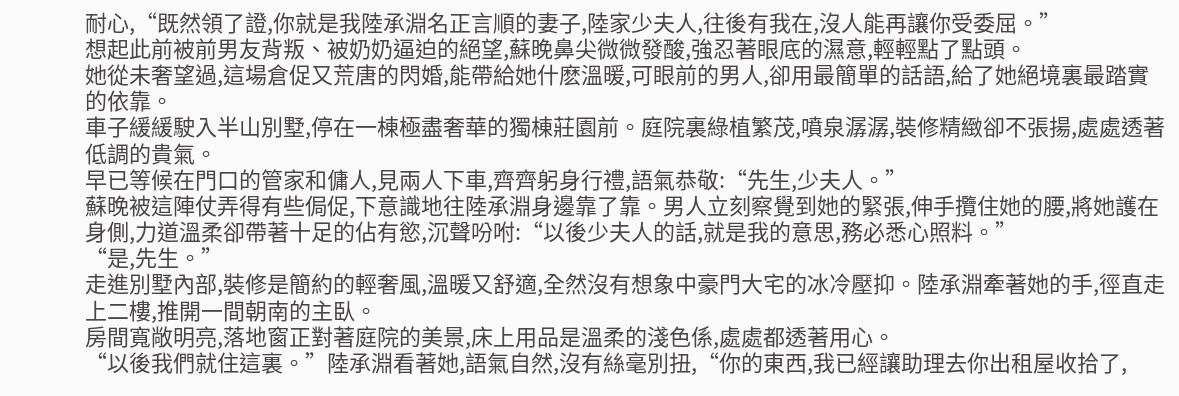耐心,“既然領了證,你就是我陸承淵名正言順的妻子,陸家少夫人,往後有我在,沒人能再讓你受委屈。”
想起此前被前男友背叛、被奶奶逼迫的絕望,蘇晚鼻尖微微發酸,強忍著眼底的濕意,輕輕點了點頭。
她從未奢望過,這場倉促又荒唐的閃婚,能帶給她什麽溫暖,可眼前的男人,卻用最簡單的話語,給了她絕境裏最踏實的依靠。
車子緩緩駛入半山別墅,停在一棟極盡奢華的獨棟莊園前。庭院裏綠植繁茂,噴泉潺潺,裝修精緻卻不張揚,處處透著低調的貴氣。
早已等候在門口的管家和傭人,見兩人下車,齊齊躬身行禮,語氣恭敬:“先生,少夫人。”
蘇晚被這陣仗弄得有些侷促,下意識地往陸承淵身邊靠了靠。男人立刻察覺到她的緊張,伸手攬住她的腰,將她護在身側,力道溫柔卻帶著十足的佔有慾,沉聲吩咐:“以後少夫人的話,就是我的意思,務必悉心照料。”
“是,先生。”
走進別墅內部,裝修是簡約的輕奢風,溫暖又舒適,全然沒有想象中豪門大宅的冰冷壓抑。陸承淵牽著她的手,徑直走上二樓,推開一間朝南的主臥。
房間寬敞明亮,落地窗正對著庭院的美景,床上用品是溫柔的淺色係,處處都透著用心。
“以後我們就住這裏。”陸承淵看著她,語氣自然,沒有絲毫別扭,“你的東西,我已經讓助理去你出租屋收拾了,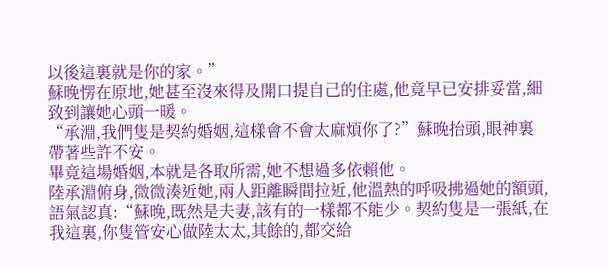以後這裏就是你的家。”
蘇晚愣在原地,她甚至沒來得及開口提自己的住處,他竟早已安排妥當,細致到讓她心頭一暖。
“承淵,我們隻是契約婚姻,這樣會不會太麻煩你了?”蘇晚抬頭,眼神裏帶著些許不安。
畢竟這場婚姻,本就是各取所需,她不想過多依賴他。
陸承淵俯身,微微湊近她,兩人距離瞬間拉近,他溫熱的呼吸拂過她的額頭,語氣認真:“蘇晚,既然是夫妻,該有的一樣都不能少。契約隻是一張紙,在我這裏,你隻管安心做陸太太,其餘的,都交給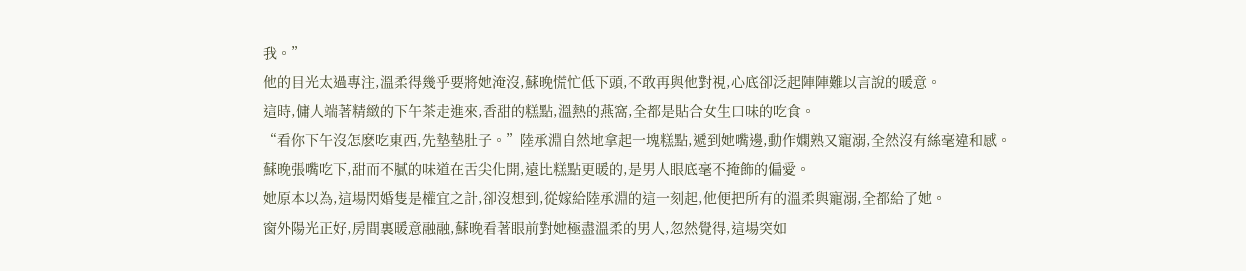我。”
他的目光太過專注,溫柔得幾乎要將她淹沒,蘇晚慌忙低下頭,不敢再與他對視,心底卻泛起陣陣難以言說的暖意。
這時,傭人端著精緻的下午茶走進來,香甜的糕點,溫熱的燕窩,全都是貼合女生口味的吃食。
“看你下午沒怎麽吃東西,先墊墊肚子。”陸承淵自然地拿起一塊糕點,遞到她嘴邊,動作嫻熟又寵溺,全然沒有絲毫違和感。
蘇晚張嘴吃下,甜而不膩的味道在舌尖化開,遠比糕點更暖的,是男人眼底毫不掩飾的偏愛。
她原本以為,這場閃婚隻是權宜之計,卻沒想到,從嫁給陸承淵的這一刻起,他便把所有的溫柔與寵溺,全都給了她。
窗外陽光正好,房間裏暖意融融,蘇晚看著眼前對她極盡溫柔的男人,忽然覺得,這場突如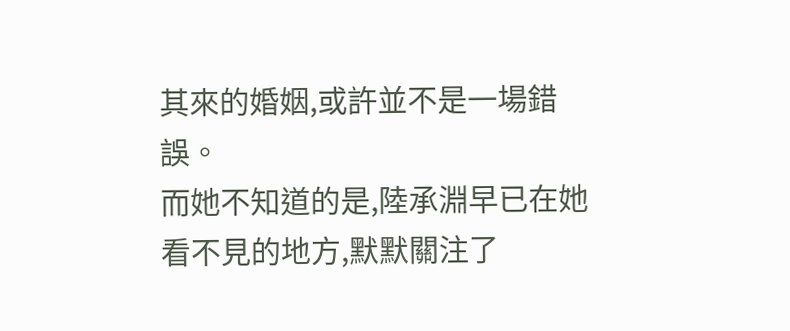其來的婚姻,或許並不是一場錯誤。
而她不知道的是,陸承淵早已在她看不見的地方,默默關注了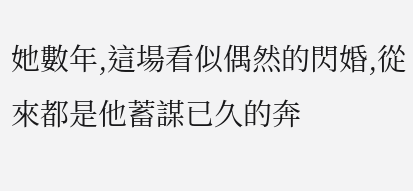她數年,這場看似偶然的閃婚,從來都是他蓄謀已久的奔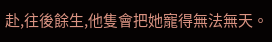赴,往後餘生,他隻會把她寵得無法無天。